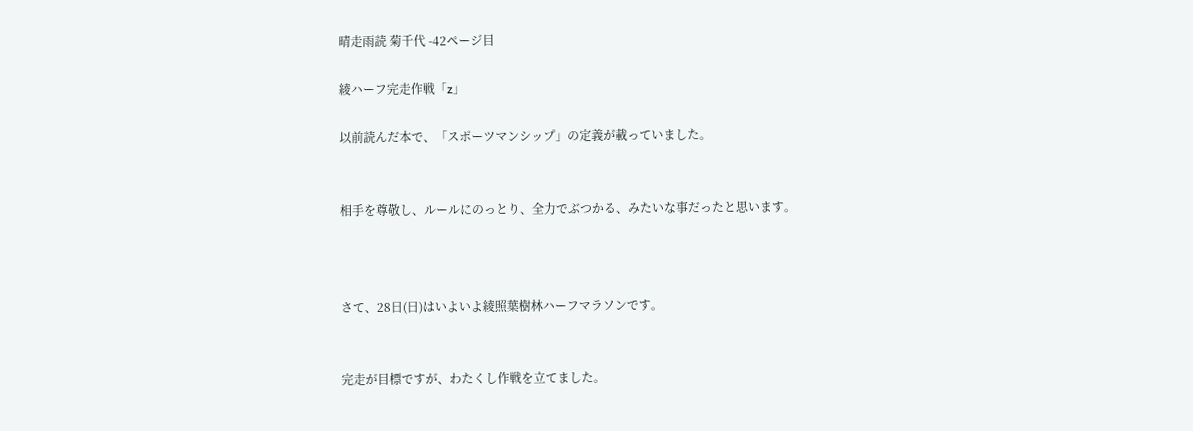晴走雨読 菊千代 -42ページ目

綾ハーフ完走作戦「z」

以前読んだ本で、「スポーツマンシップ」の定義が載っていました。


相手を尊敬し、ルールにのっとり、全力でぶつかる、みたいな事だったと思います。



さて、28日(日)はいよいよ綾照葉樹林ハーフマラソンです。


完走が目標ですが、わたくし作戦を立てました。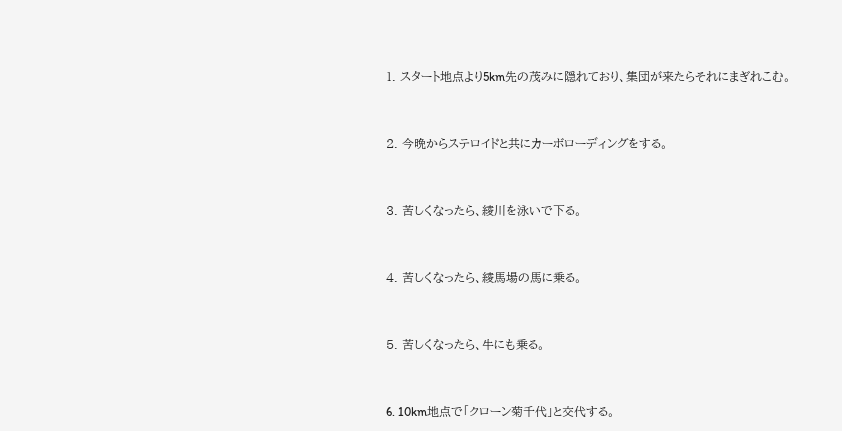1. スタート地点より5km先の茂みに隠れており、集団が来たらそれにまぎれこむ。


2. 今晩からステロイドと共にカーボローディングをする。


3. 苦しくなったら、綾川を泳いで下る。


4. 苦しくなったら、綾馬場の馬に乗る。


5. 苦しくなったら、牛にも乗る。


6. 10km地点で「クローン菊千代」と交代する。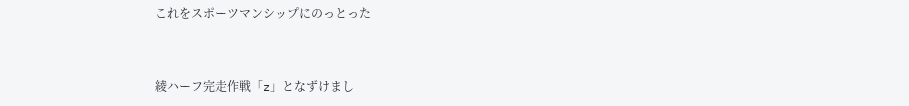これをスポーツマンシップにのっとった


綾ハーフ完走作戦「z」となずけまし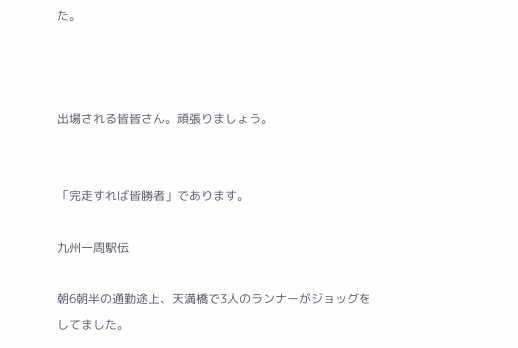た。



出場される皆皆さん。頑張りましょう。


「完走すれば皆勝者」であります。

九州一周駅伝

朝6朝半の通勤途上、天満橋で3人のランナーがジョッグをしてました。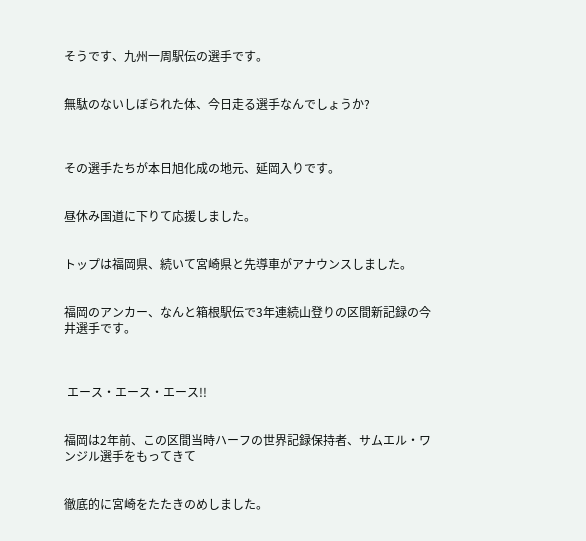そうです、九州一周駅伝の選手です。


無駄のないしぼられた体、今日走る選手なんでしょうか?



その選手たちが本日旭化成の地元、延岡入りです。


昼休み国道に下りて応援しました。


トップは福岡県、続いて宮崎県と先導車がアナウンスしました。


福岡のアンカー、なんと箱根駅伝で3年連続山登りの区間新記録の今井選手です。



 エース・エース・エース!!


福岡は2年前、この区間当時ハーフの世界記録保持者、サムエル・ワンジル選手をもってきて


徹底的に宮崎をたたきのめしました。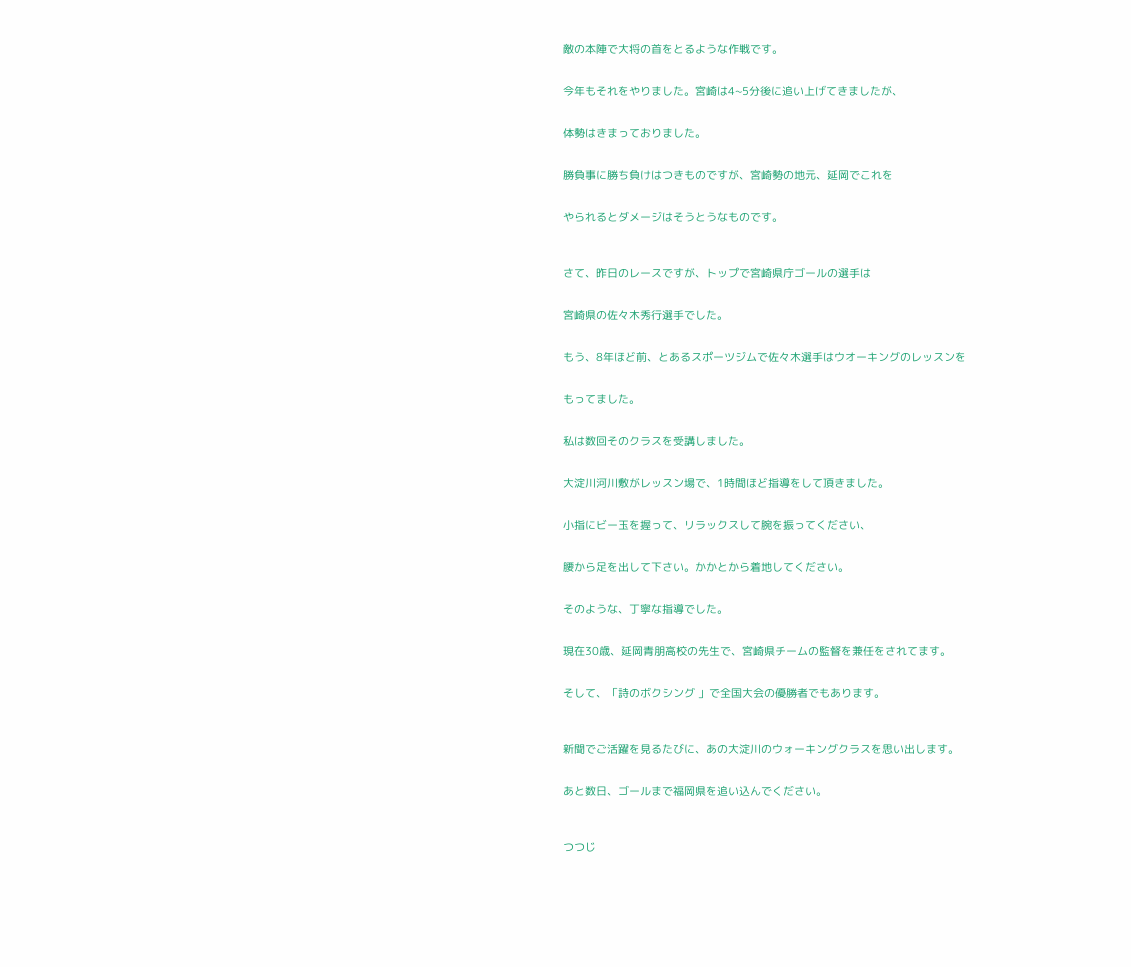敵の本陣で大将の首をとるような作戦です。


今年もそれをやりました。宮崎は4~5分後に追い上げてきましたが、


体勢はきまっておりました。


勝負事に勝ち負けはつきものですが、宮崎勢の地元、延岡でこれを


やられるとダメージはそうとうなものです。



さて、昨日のレースですが、トップで宮崎県庁ゴールの選手は


宮崎県の佐々木秀行選手でした。


もう、8年ほど前、とあるスポーツジムで佐々木選手はウオーキングのレッスンを


もってました。


私は数回そのクラスを受講しました。


大淀川河川敷がレッスン場で、1時間ほど指導をして頂きました。


小指にビー玉を握って、リラックスして腕を振ってください、


腰から足を出して下さい。かかとから着地してください。


そのような、丁寧な指導でした。


現在30歳、延岡青朋高校の先生で、宮崎県チームの監督を兼任をされてます。


そして、「詩のボクシング 」で全国大会の優勝者でもあります。



新聞でご活躍を見るたびに、あの大淀川のウォーキングクラスを思い出します。


あと数日、ゴールまで福岡県を追い込んでください。



つつじ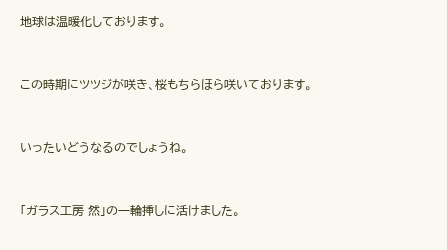地球は温暖化しております。


この時期にツツジが咲き、桜もちらほら咲いております。


いったいどうなるのでしょうね。


「ガラス工房 然」の一輪挿しに活けました。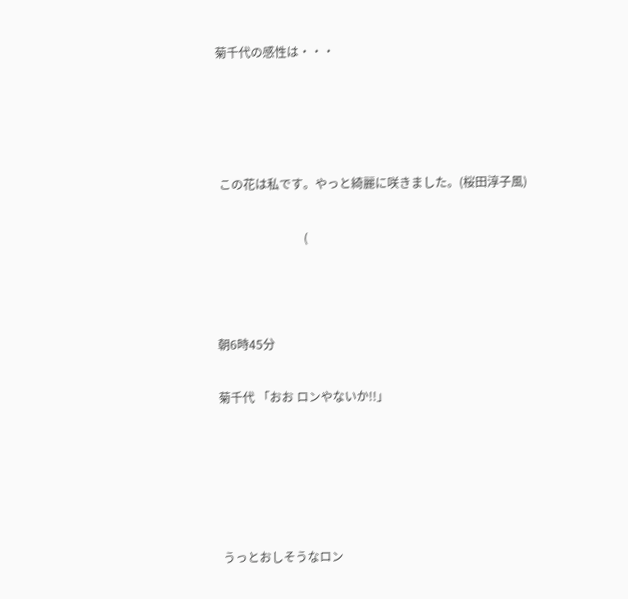菊千代の感性は・・・




 この花は私です。やっと綺麗に咲きました。(桜田淳子風)

                             (



朝6時45分

菊千代 「おお ロンやないか!!」





 うっとおしそうなロン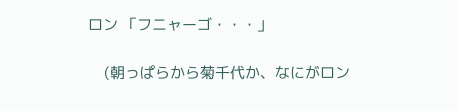ロン 「フニャーゴ・・・」

    (朝っぱらから菊千代か、なにがロン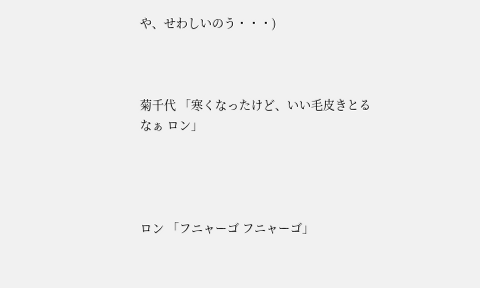や、せわしいのう・・・)



菊千代 「寒くなったけど、いい毛皮きとるなぁ ロン」




ロン 「フニャーゴ フニャーゴ」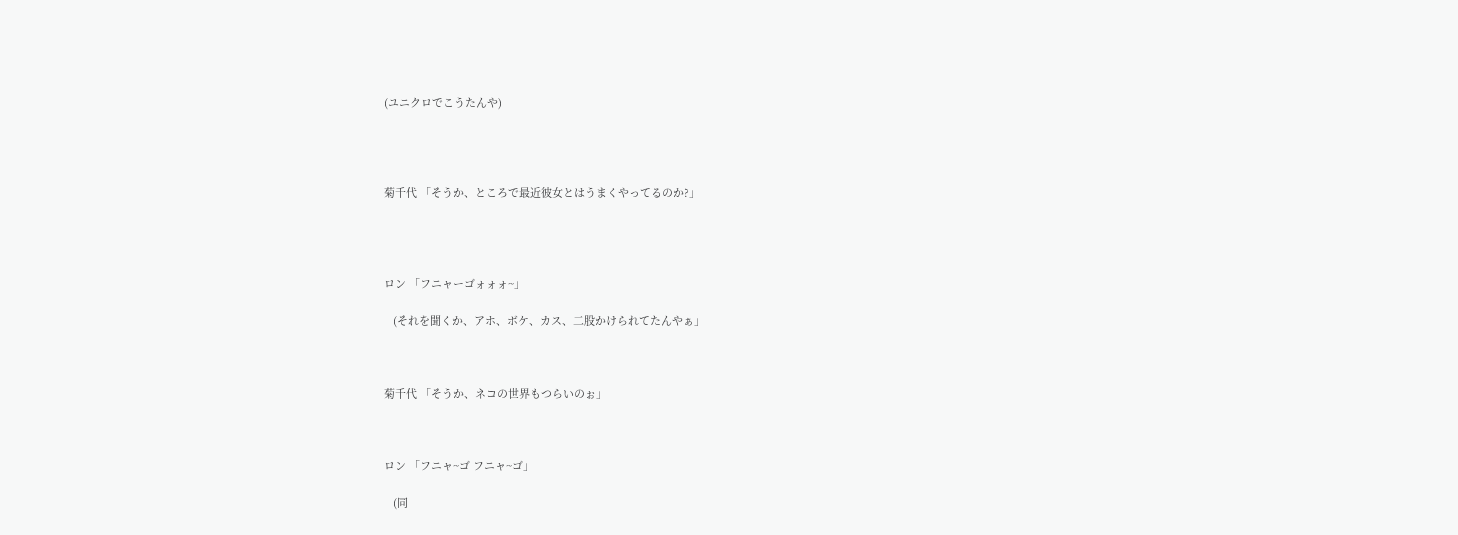(ユニクロでこうたんや)




菊千代 「そうか、ところで最近彼女とはうまくやってるのか?」




ロン 「フニャーゴォォォ~」

   (それを聞くか、アホ、ボケ、カス、二股かけられてたんやぁ」



菊千代 「そうか、ネコの世界もつらいのぉ」



ロン 「フニャ~ゴ フニャ~ゴ」

   (同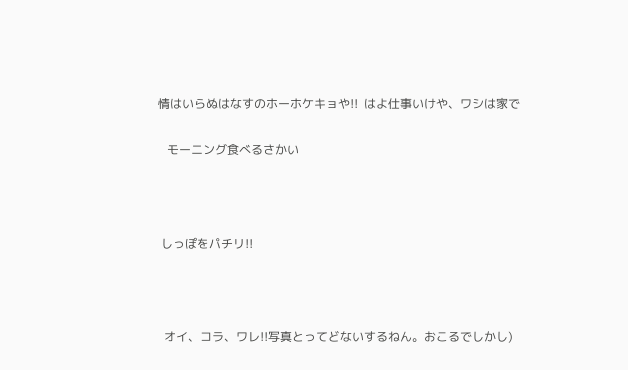情はいらぬはなすのホーホケキョや!!  はよ仕事いけや、ワシは家で

   モーニング食べるさかい



 しっぽをパチリ!!



  オイ、コラ、ワレ!!写真とってどないするねん。おこるでしかし)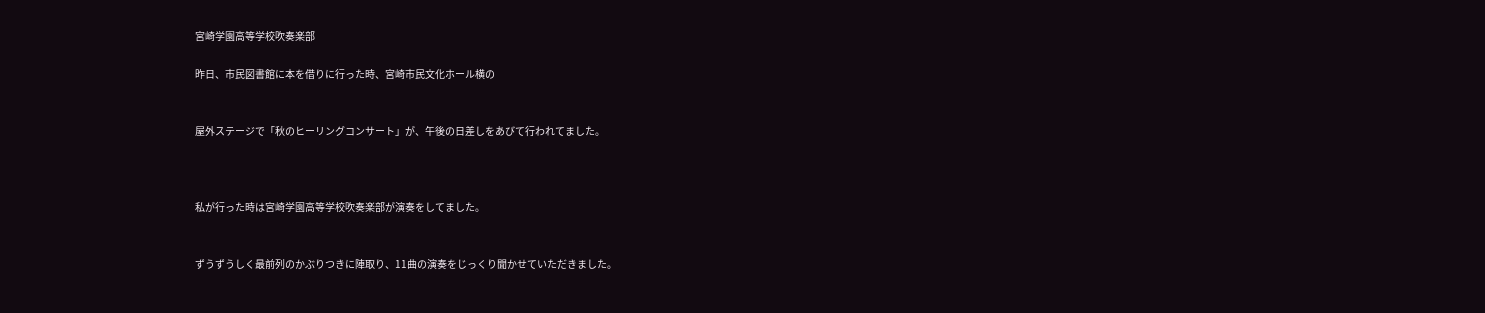宮崎学園高等学校吹奏楽部

昨日、市民図書館に本を借りに行った時、宮崎市民文化ホール横の


屋外ステージで「秋のヒーリングコンサート」が、午後の日差しをあびて行われてました。



私が行った時は宮崎学園高等学校吹奏楽部が演奏をしてました。


ずうずうしく最前列のかぶりつきに陣取り、11曲の演奏をじっくり聞かせていただきました。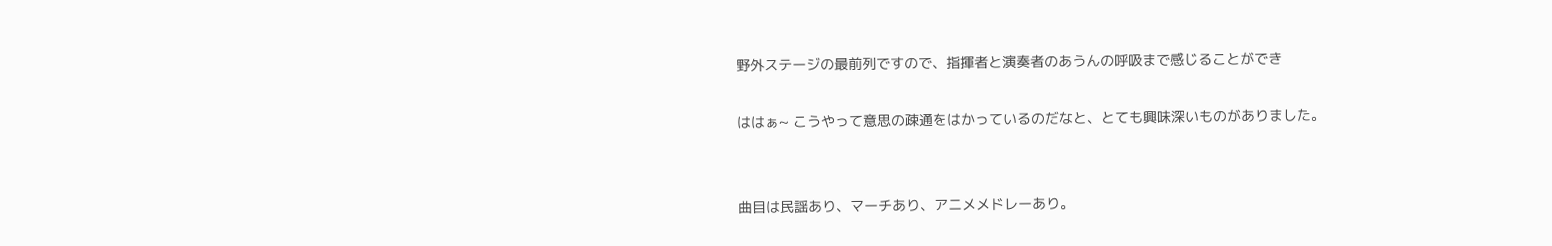野外ステージの最前列ですので、指揮者と演奏者のあうんの呼吸まで感じることができ

ははぁ~ こうやって意思の疎通をはかっているのだなと、とても興味深いものがありました。


曲目は民謡あり、マーチあり、アニメメドレーあり。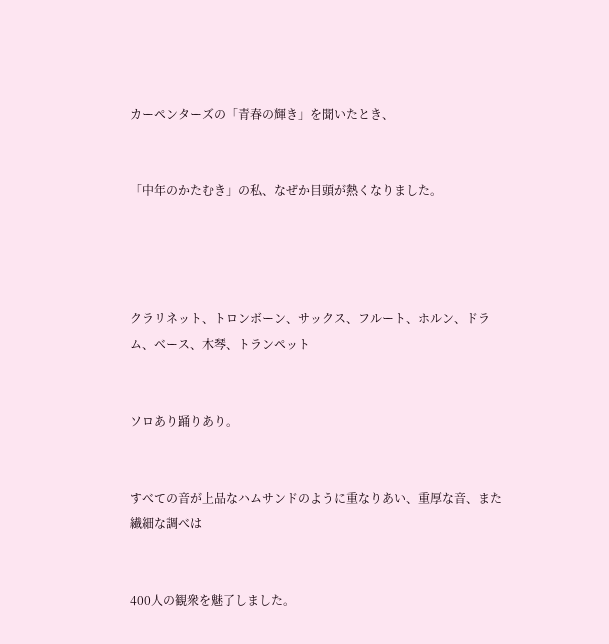カーペンターズの「青春の輝き」を聞いたとき、


「中年のかたむき」の私、なぜか目頭が熱くなりました。




クラリネット、トロンボーン、サックス、フルート、ホルン、ドラム、ベース、木琴、トランペット


ソロあり踊りあり。


すべての音が上品なハムサンドのように重なりあい、重厚な音、また繊細な調べは


400人の観衆を魅了しました。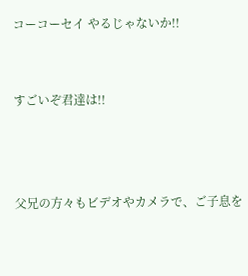コーコーセイ やるじゃないか!!


すごいぞ君達は!!



父兄の方々もビデオやカメラで、ご子息を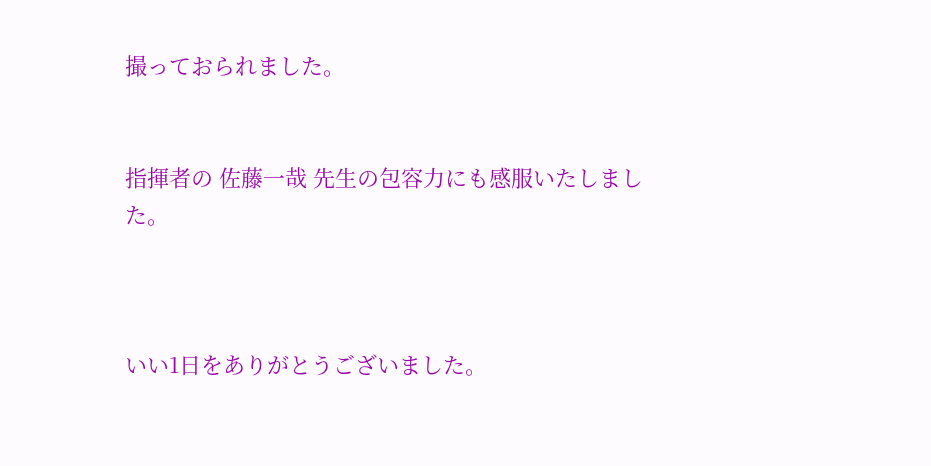撮っておられました。


指揮者の 佐藤一哉 先生の包容力にも感服いたしました。



いい1日をありがとうございました。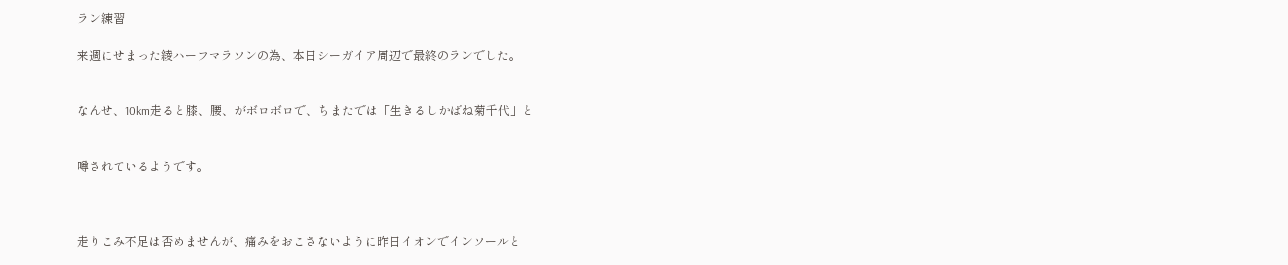ラン練習

来週にせまった綾ハーフマラソンの為、本日シーガイア周辺で最終のランでした。


なんせ、10km走ると膝、腰、がボロボロで、ちまたでは「生きるしかばね菊千代」と


噂されているようです。



走りこみ不足は否めませんが、痛みをおこさないように昨日イオンでインソールと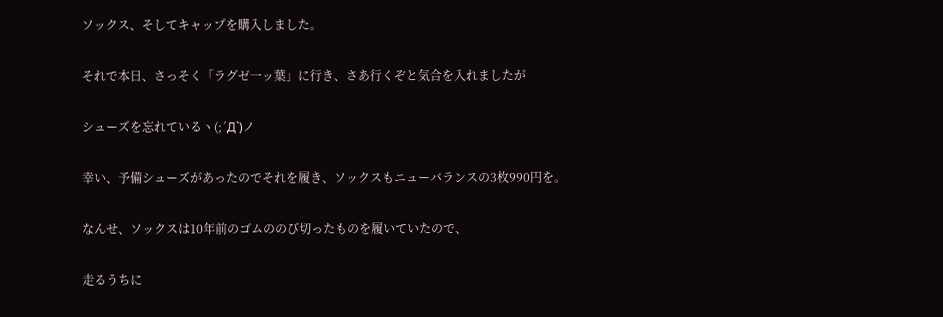ソックス、そしてキャップを購入しました。


それで本日、さっそく「ラグゼ一ッ葉」に行き、さあ行くぞと気合を入れましたが


シューズを忘れているヽ(;´Д`)ノ


幸い、予備シューズがあったのでそれを履き、ソックスもニューバランスの3枚990円を。


なんせ、ソックスは10年前のゴムののび切ったものを履いていたので、


走るうちに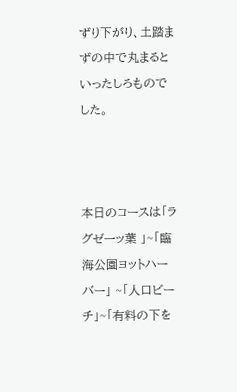ずり下がり、土踏まずの中で丸まるといったしろものでした。



本日のコースは「ラグゼ一ッ葉 」~「臨海公園ヨットハーバー」 ~「人口ビーチ」~「有料の下を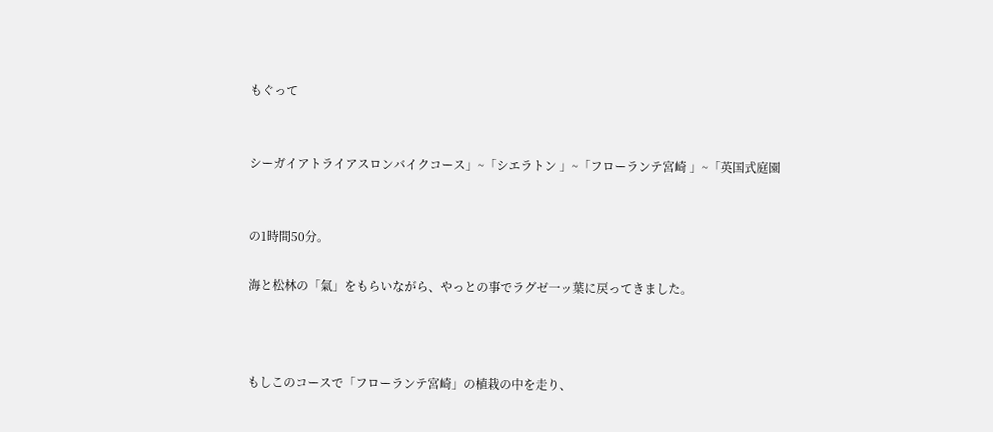もぐって


シーガイアトライアスロンバイクコース」~「シエラトン 」~「フローランテ宮崎 」~「英国式庭園


の1時間50分。

海と松林の「氣」をもらいながら、やっとの事でラグゼ一ッ葉に戻ってきました。



もしこのコースで「フローランテ宮崎」の植栽の中を走り、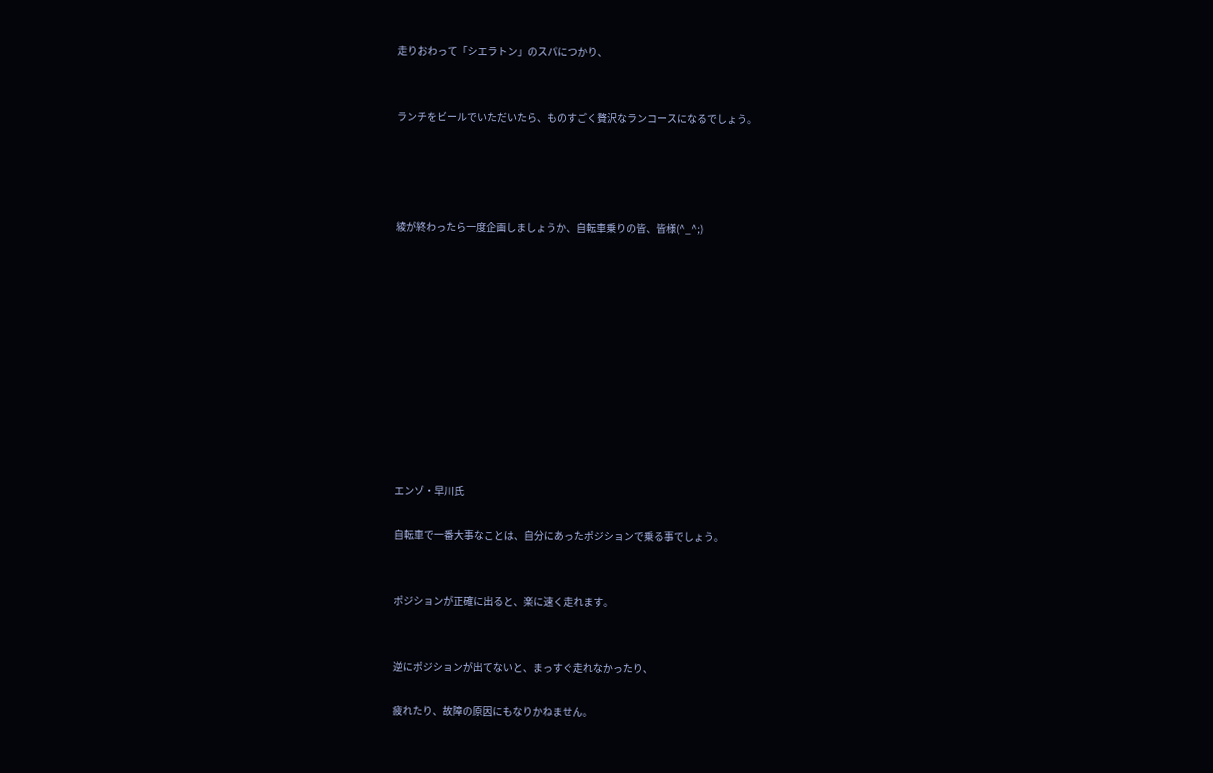走りおわって「シエラトン」のスパにつかり、


ランチをビールでいただいたら、ものすごく贅沢なランコースになるでしょう。




綾が終わったら一度企画しましょうか、自転車乗りの皆、皆様(^_^;)











エンゾ・早川氏

自転車で一番大事なことは、自分にあったポジションで乗る事でしょう。


ポジションが正確に出ると、楽に速く走れます。


逆にポジションが出てないと、まっすぐ走れなかったり、

疲れたり、故障の原因にもなりかねません。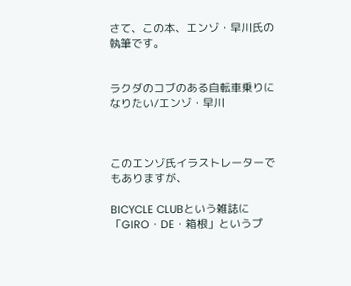さて、この本、エンゾ・早川氏の執筆です。


ラクダのコブのある自転車乗りになりたい/エンゾ・早川



このエンゾ氏イラストレーターでもありますが、

BICYCLE CLUBという雑誌に「GIRO・DE・箱根」というプ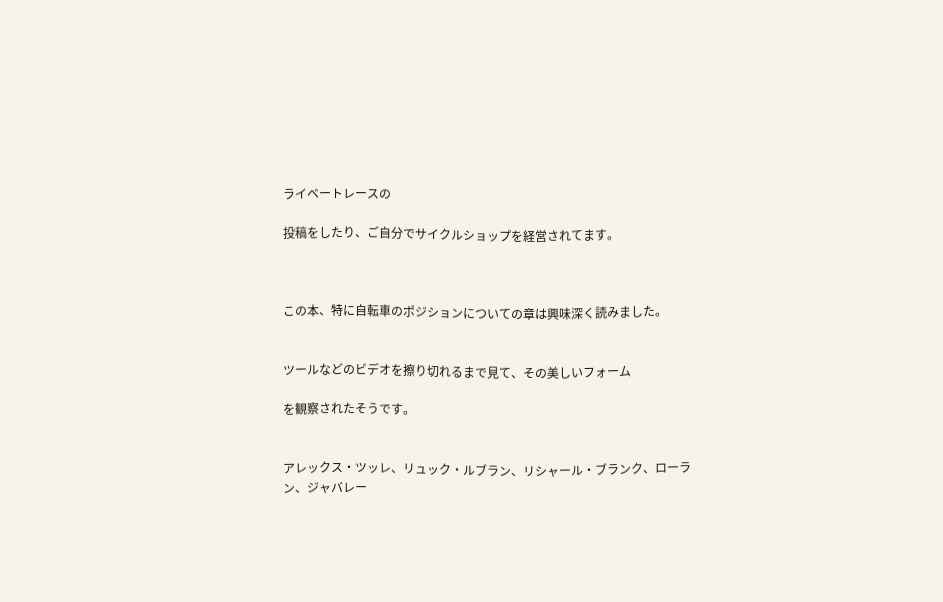ライベートレースの

投稿をしたり、ご自分でサイクルショップを経営されてます。



この本、特に自転車のポジションについての章は興味深く読みました。


ツールなどのビデオを擦り切れるまで見て、その美しいフォーム

を観察されたそうです。


アレックス・ツッレ、リュック・ルブラン、リシャール・ブランク、ローラン、ジャバレー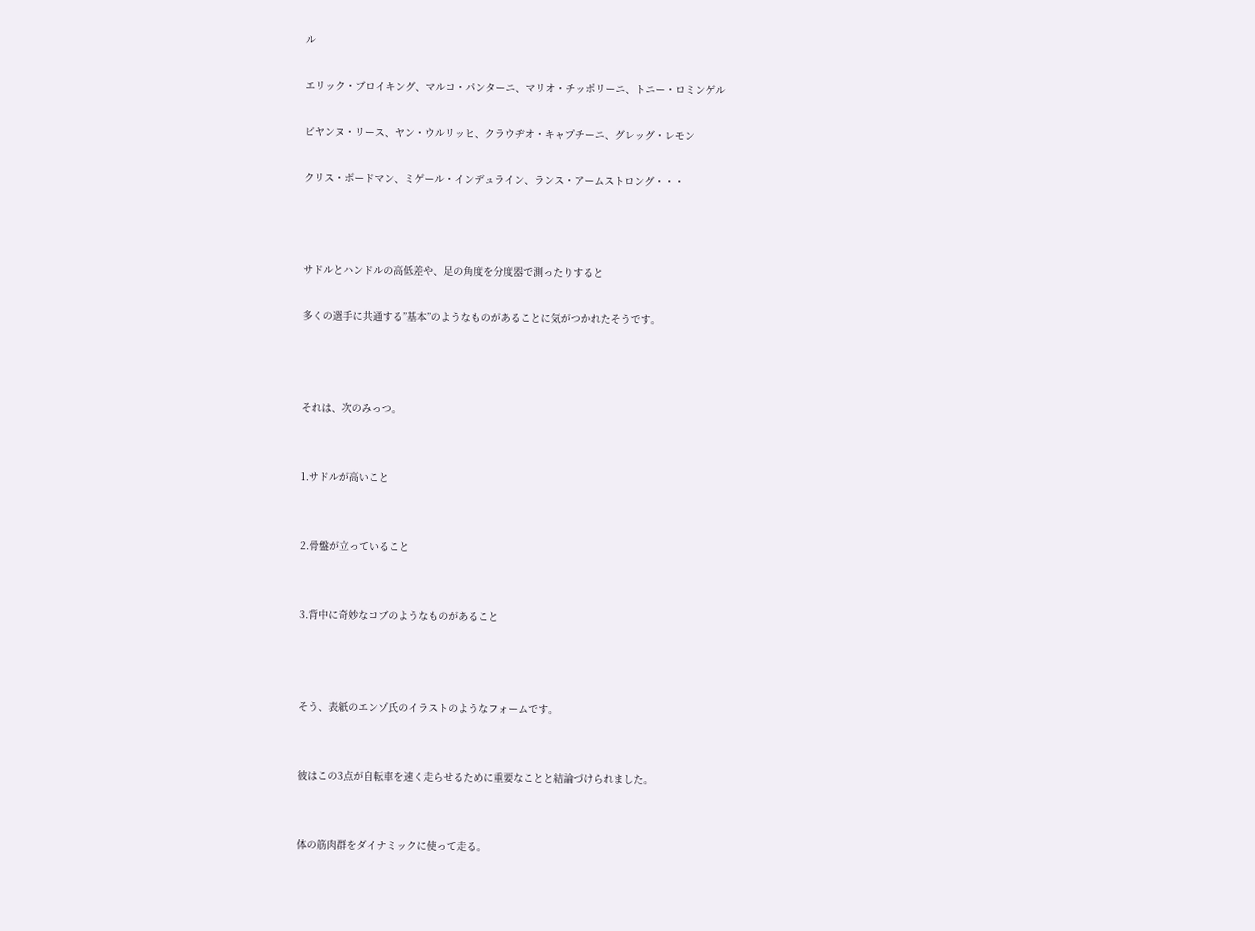ル

エリック・ブロイキング、マルコ・パンターニ、マリオ・チッポリーニ、トニー・ロミンゲル

ビヤンヌ・リース、ヤン・ウルリッヒ、クラウヂオ・キャプチーニ、グレッグ・レモン

クリス・ボードマン、ミゲール・インデュライン、ランス・アームストロング・・・



サドルとハンドルの高低差や、足の角度を分度器で測ったりすると

多くの選手に共通する”基本”のようなものがあることに気がつかれたそうです。



それは、次のみっつ。


1.サドルが高いこと


2.骨盤が立っていること


3.背中に奇妙なコブのようなものがあること



そう、表紙のエンゾ氏のイラストのようなフォームです。


彼はこの3点が自転車を速く走らせるために重要なことと結論づけられました。


体の筋肉群をダイナミックに使って走る。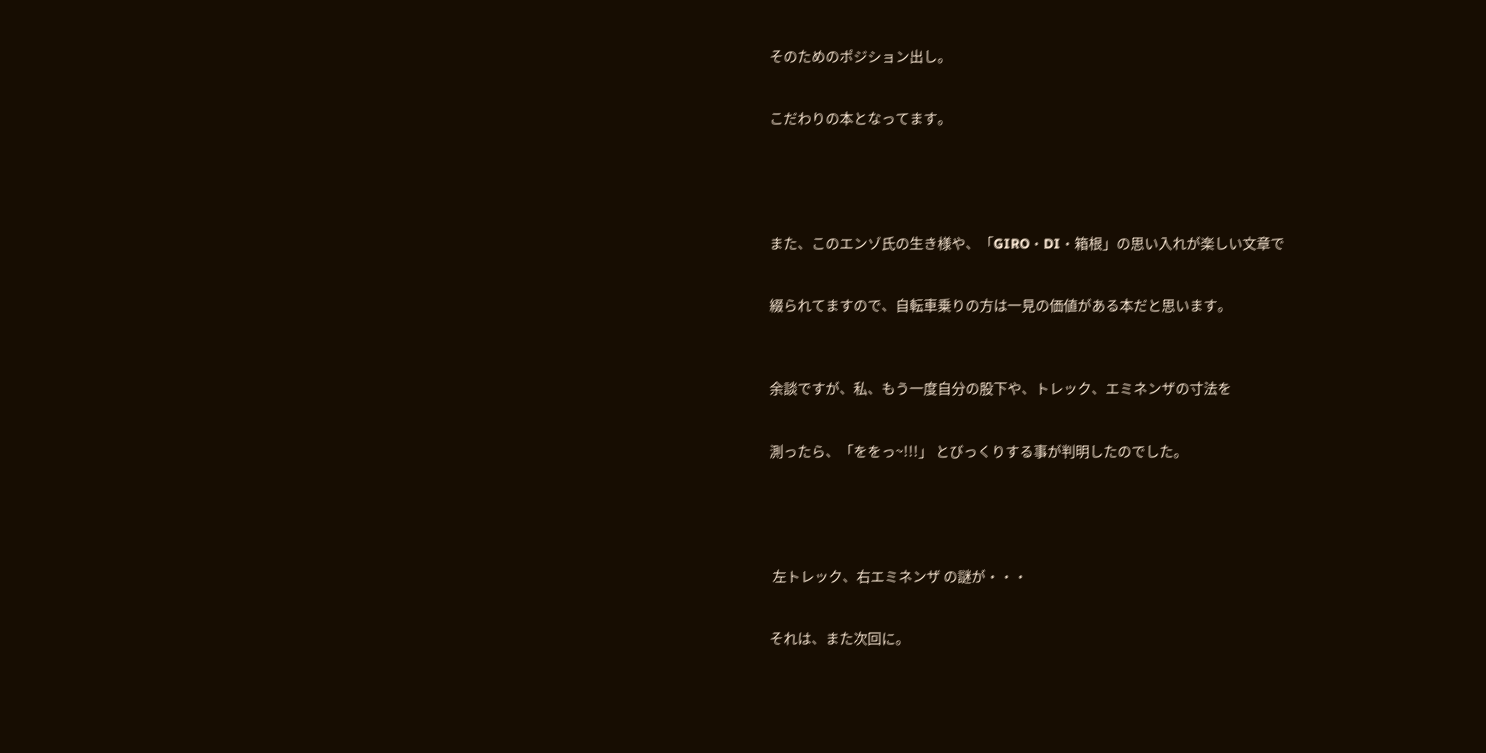そのためのポジション出し。


こだわりの本となってます。





また、このエンゾ氏の生き様や、「GIRO・DI・箱根」の思い入れが楽しい文章で


綴られてますので、自転車乗りの方は一見の価値がある本だと思います。



余談ですが、私、もう一度自分の股下や、トレック、エミネンザの寸法を


測ったら、「ををっ~!!!」 とびっくりする事が判明したのでした。





 左トレック、右エミネンザ の謎が・・・


それは、また次回に。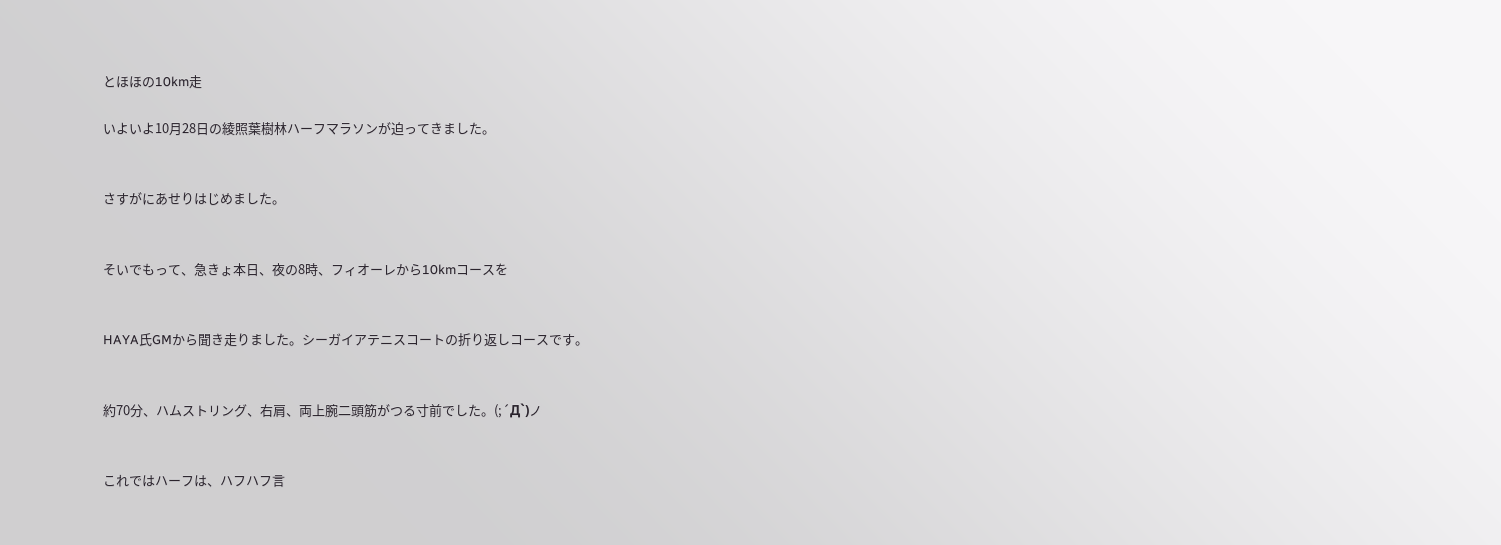とほほの10km走

いよいよ10月28日の綾照葉樹林ハーフマラソンが迫ってきました。


さすがにあせりはじめました。


そいでもって、急きょ本日、夜の8時、フィオーレから10kmコースを


HAYA氏GMから聞き走りました。シーガイアテニスコートの折り返しコースです。


約70分、ハムストリング、右肩、両上腕二頭筋がつる寸前でした。(;´Д`)ノ


これではハーフは、ハフハフ言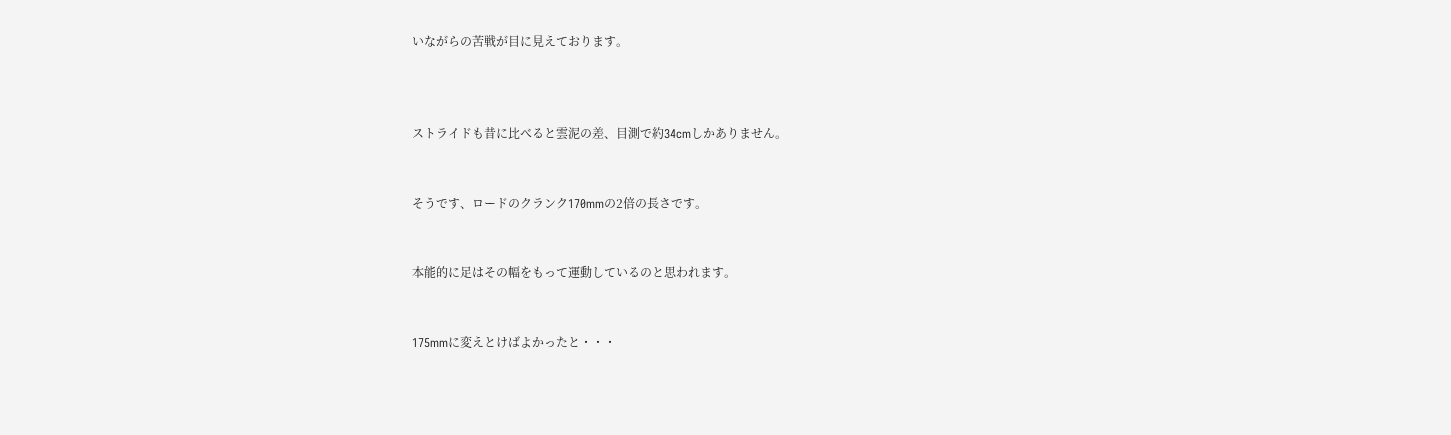いながらの苦戦が目に見えております。



ストライドも昔に比べると雲泥の差、目測で約34cmしかありません。


そうです、ロードのクランク170mmの2倍の長さです。


本能的に足はその幅をもって運動しているのと思われます。


175mmに変えとけばよかったと・・・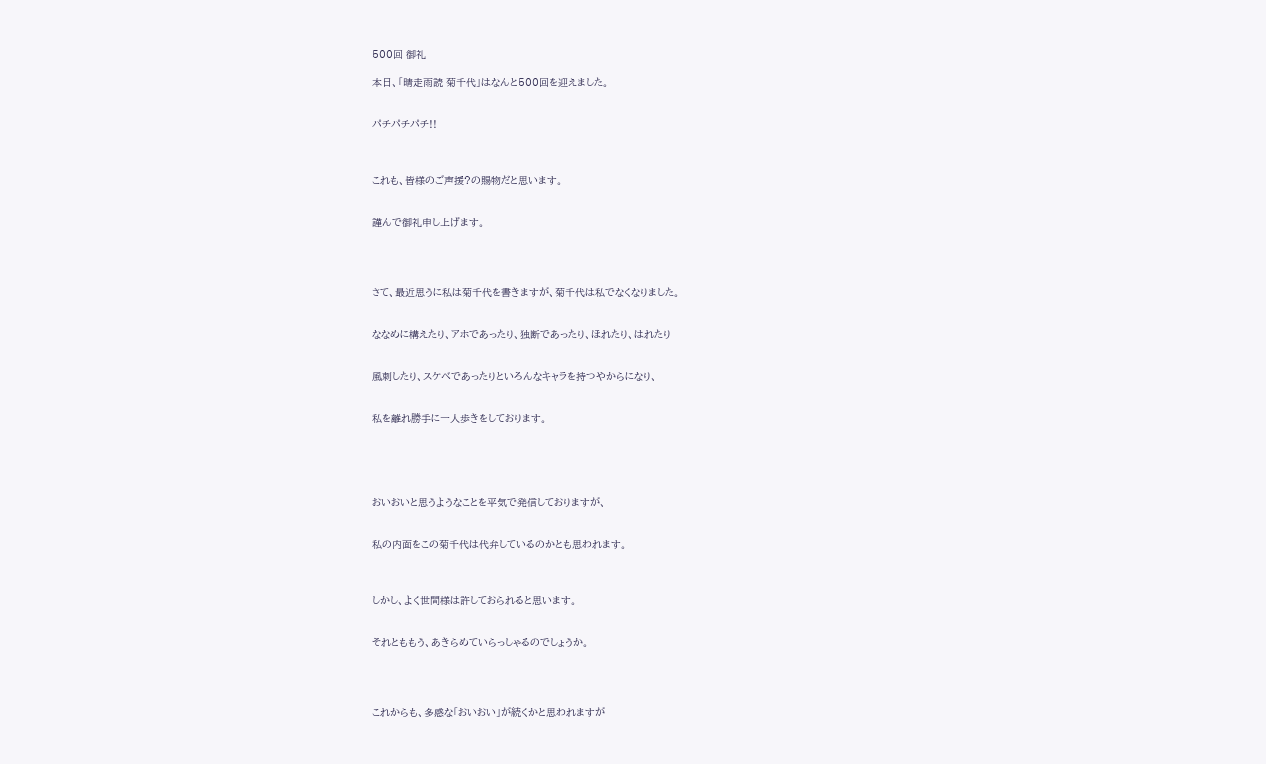500回 御礼

本日、「晴走雨読 菊千代」はなんと500回を迎えました。


パチパチパチ!!



これも、皆様のご声援?の賜物だと思います。


謹んで御礼申し上げます。




さて、最近思うに私は菊千代を書きますが、菊千代は私でなくなりました。


ななめに構えたり、アホであったり、独断であったり、ほれたり、はれたり


風刺したり、スケベであったりといろんなキャラを持つやからになり、


私を離れ勝手に一人歩きをしております。





おいおいと思うようなことを平気で発信しておりますが、


私の内面をこの菊千代は代弁しているのかとも思われます。



しかし、よく世間様は許しておられると思います。


それとももう、あきらめていらっしゃるのでしょうか。




これからも、多感な「おいおい」が続くかと思われますが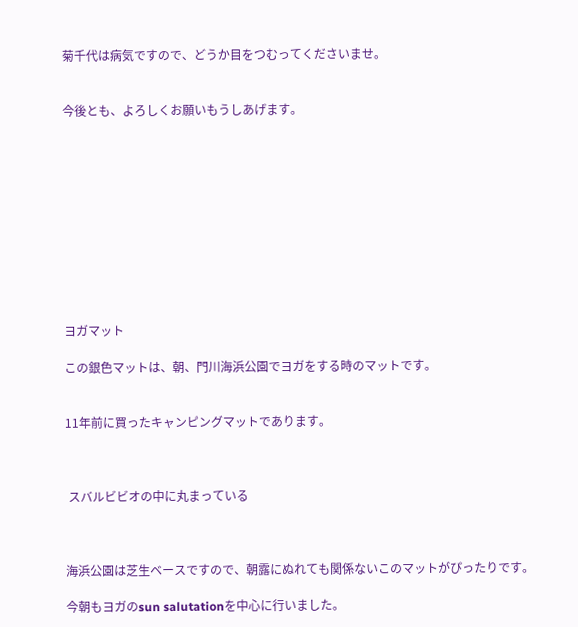菊千代は病気ですので、どうか目をつむってくださいませ。


今後とも、よろしくお願いもうしあげます。











ヨガマット

この銀色マットは、朝、門川海浜公園でヨガをする時のマットです。


11年前に買ったキャンピングマットであります。



 スバルビビオの中に丸まっている



海浜公園は芝生ベースですので、朝露にぬれても関係ないこのマットがぴったりです。

今朝もヨガのsun salutationを中心に行いました。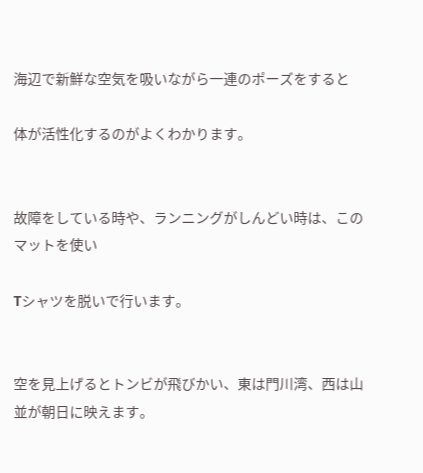海辺で新鮮な空気を吸いながら一連のポーズをすると

体が活性化するのがよくわかります。


故障をしている時や、ランニングがしんどい時は、このマットを使い

Tシャツを脱いで行います。


空を見上げるとトンビが飛びかい、東は門川湾、西は山並が朝日に映えます。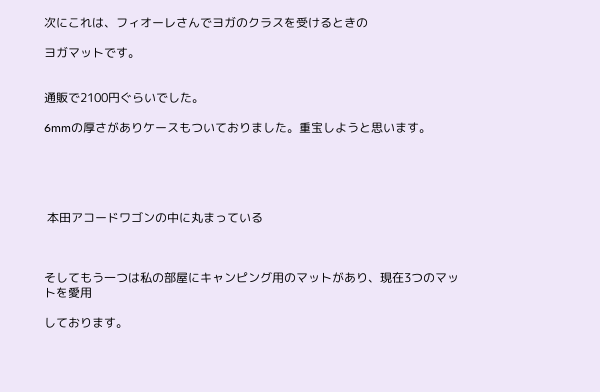次にこれは、フィオーレさんでヨガのクラスを受けるときの

ヨガマットです。


通販で2100円ぐらいでした。

6mmの厚さがありケースもついておりました。重宝しようと思います。





 本田アコードワゴンの中に丸まっている



そしてもう一つは私の部屋にキャンピング用のマットがあり、現在3つのマットを愛用

しております。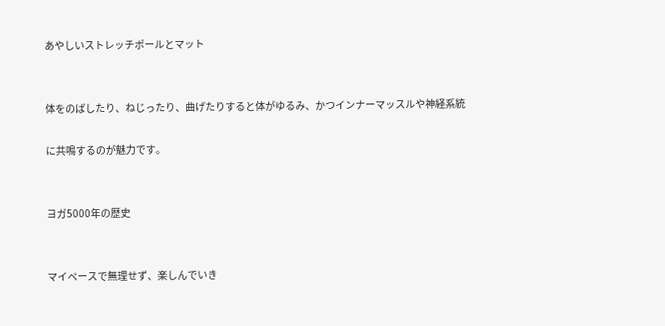あやしいストレッチポールとマット


体をのばしたり、ねじったり、曲げたりすると体がゆるみ、かつインナーマッスルや神経系統

に共鳴するのが魅力です。


ヨガ5000年の歴史


マイペースで無理せず、楽しんでいき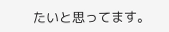たいと思ってます。